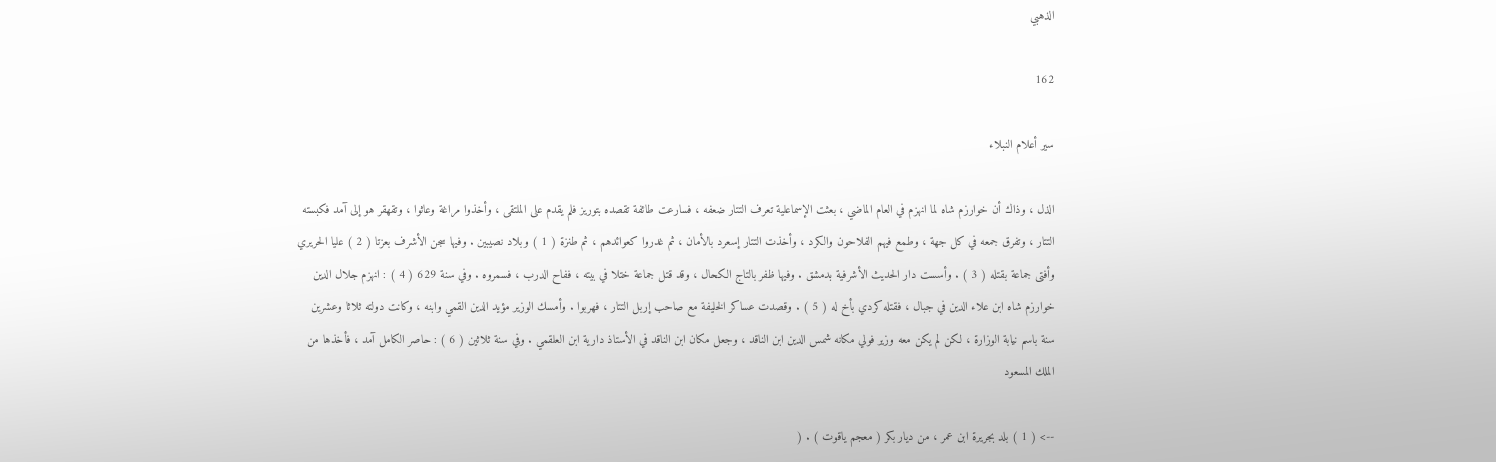الذهبي

162

سير أعلام النبلاء

الذل ، وذاك أن خوارزم شاه لما انهزم في العام الماضي ، بعثت الإسماعلية تعرف التتار ضعفه ، فسارعت طائفة تقصده بتوريز فلم يقدم على الملتقى ، وأخذوا مراغة وعاثوا ، وتقهقر هو إلى آمد فكبسته التتار ، وتفرق جمعه في كل جهة ، وطمع فيهم الفلاحون والكرد ، وأخذت التتار إسعرد بالأمان ، ثم غدروا كعوائدهم ، ثم طنزة ( 1 ) وبلاد نصيبين . وفيها سجن الأشرف بعزتا ( 2 ) عليا الحريري وأفتى جماعة بقتله ( 3 ) . وأسست دار الحديث الأشرفية بدمشق . وفيها ظفر بالتاج الكحال ، وقد قتل جماعة ختلا في بيته ، ففاح الدرب ، فسمروه . وفي سنة 629 ( 4 ) : انهزم جلال الدين خوارزم شاه ابن علاء الدين في جبال ، فقتله كردي بأخ له ( 5 ) . وقصدت عساكر الخليفة مع صاحب إربل التتار ، فهربوا . وأمسك الوزير مؤيد الدين القمي وابنه ، وكانت دولته ثلاثا وعشرين سنة باسم نيابة الوزارة ، لكن لم يكن معه وزير فولي مكانه شمس الدين ابن الناقد ، وجعل مكان ابن الناقد في الأستاذ دارية ابن العلقمي . وفي سنة ثلاثين ( 6 ) : حاصر الكامل آمد ، فأخذها من الملك المسعود

--> ( 1 ) بلد بجريرة ابن عمر ، من ديار بكر ( معجم ياقوت ) . (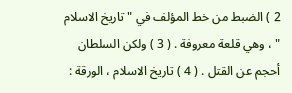2 ) الضبط من خط المؤلف في " تاريخ الاسلام " ، وهي قلعة معروفة . ( 3 ) ولكن السلطان أحجم عن القتل . ( 4 ) تاريخ الاسلام ، الورقة :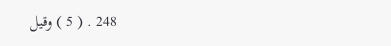248 . ( 5 ) وقيل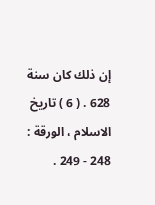إن ذلك كان سنة 628 . ( 6 ) تاريخ الاسلام ، الورقة : 248 - 249 .